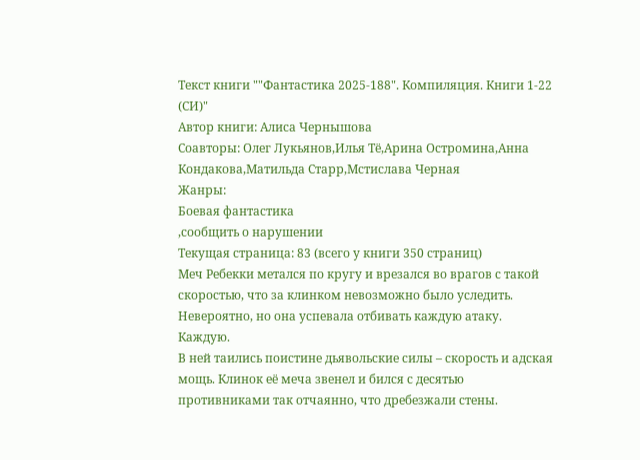Текст книги ""Фантастика 2025-188". Компиляция. Книги 1-22 (СИ)"
Автор книги: Алиса Чернышова
Соавторы: Олег Лукьянов,Илья Тё,Арина Остромина,Анна Кондакова,Матильда Старр,Мстислава Черная
Жанры:
Боевая фантастика
,сообщить о нарушении
Текущая страница: 83 (всего у книги 350 страниц)
Меч Ребекки метался по кругу и врезался во врагов с такой скоростью, что за клинком невозможно было уследить. Невероятно, но она успевала отбивать каждую атаку.
Каждую.
В ней таились поистине дьявольские силы – скорость и адская мощь. Клинок её меча звенел и бился с десятью противниками так отчаянно, что дребезжали стены.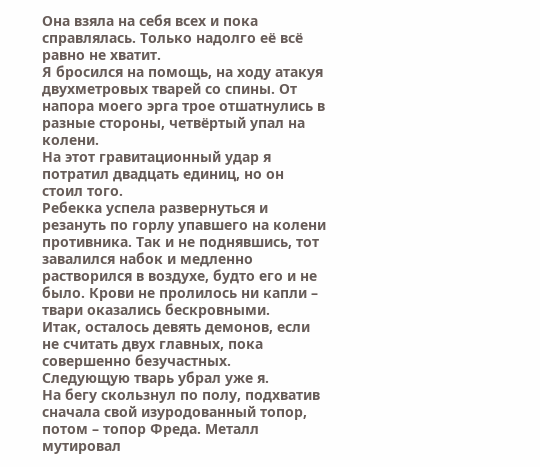Она взяла на себя всех и пока справлялась. Только надолго её всё равно не хватит.
Я бросился на помощь, на ходу атакуя двухметровых тварей со спины. От напора моего эрга трое отшатнулись в разные стороны, четвёртый упал на колени.
На этот гравитационный удар я потратил двадцать единиц, но он стоил того.
Ребекка успела развернуться и резануть по горлу упавшего на колени противника. Так и не поднявшись, тот завалился набок и медленно растворился в воздухе, будто его и не было. Крови не пролилось ни капли – твари оказались бескровными.
Итак, осталось девять демонов, если не считать двух главных, пока совершенно безучастных.
Следующую тварь убрал уже я.
На бегу скользнул по полу, подхватив сначала свой изуродованный топор, потом – топор Фреда. Металл мутировал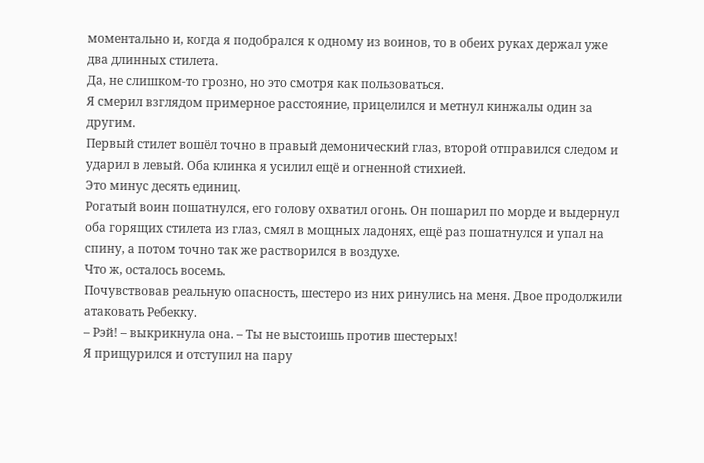моментально и, когда я подобрался к одному из воинов, то в обеих руках держал уже два длинных стилета.
Да, не слишком-то грозно, но это смотря как пользоваться.
Я смерил взглядом примерное расстояние, прицелился и метнул кинжалы один за другим.
Первый стилет вошёл точно в правый демонический глаз, второй отправился следом и ударил в левый. Оба клинка я усилил ещё и огненной стихией.
Это минус десять единиц.
Рогатый воин пошатнулся, его голову охватил огонь. Он пошарил по морде и выдернул оба горящих стилета из глаз, смял в мощных ладонях, ещё раз пошатнулся и упал на спину, а потом точно так же растворился в воздухе.
Что ж, осталось восемь.
Почувствовав реальную опасность, шестеро из них ринулись на меня. Двое продолжили атаковать Ребекку.
– Рэй! – выкрикнула она. – Ты не выстоишь против шестерых!
Я прищурился и отступил на пару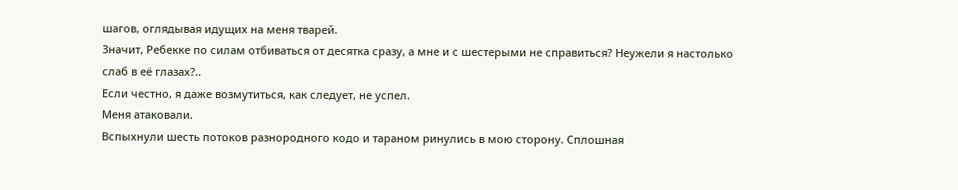шагов, оглядывая идущих на меня тварей.
Значит, Ребекке по силам отбиваться от десятка сразу, а мне и с шестерыми не справиться? Неужели я настолько слаб в её глазах?..
Если честно, я даже возмутиться, как следует, не успел.
Меня атаковали.
Вспыхнули шесть потоков разнородного кодо и тараном ринулись в мою сторону. Сплошная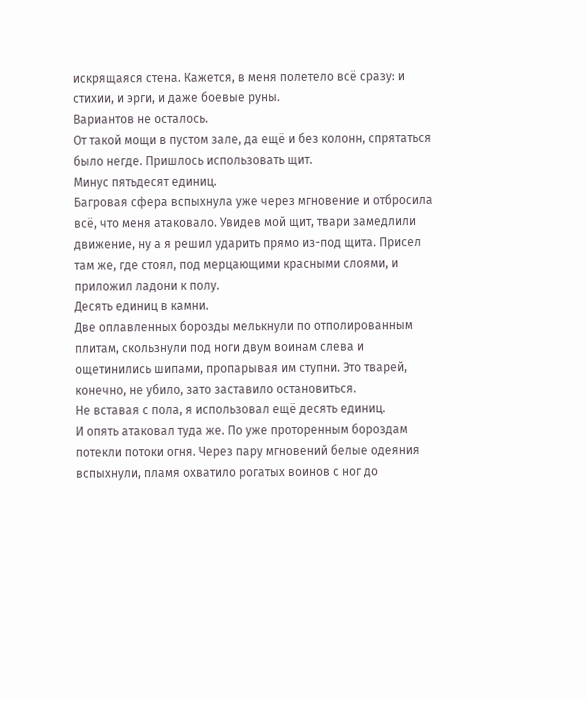искрящаяся стена. Кажется, в меня полетело всё сразу: и стихии, и эрги, и даже боевые руны.
Вариантов не осталось.
От такой мощи в пустом зале, да ещё и без колонн, спрятаться было негде. Пришлось использовать щит.
Минус пятьдесят единиц.
Багровая сфера вспыхнула уже через мгновение и отбросила всё, что меня атаковало. Увидев мой щит, твари замедлили движение, ну а я решил ударить прямо из-под щита. Присел там же, где стоял, под мерцающими красными слоями, и приложил ладони к полу.
Десять единиц в камни.
Две оплавленных борозды мелькнули по отполированным плитам, скользнули под ноги двум воинам слева и ощетинились шипами, пропарывая им ступни. Это тварей, конечно, не убило, зато заставило остановиться.
Не вставая с пола, я использовал ещё десять единиц.
И опять атаковал туда же. По уже проторенным бороздам потекли потоки огня. Через пару мгновений белые одеяния вспыхнули, пламя охватило рогатых воинов с ног до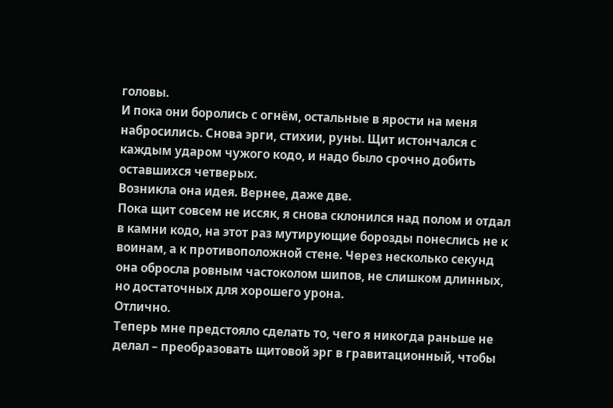головы.
И пока они боролись с огнём, остальные в ярости на меня набросились. Снова эрги, стихии, руны. Щит истончался с каждым ударом чужого кодо, и надо было срочно добить оставшихся четверых.
Возникла она идея. Вернее, даже две.
Пока щит совсем не иссяк, я снова склонился над полом и отдал в камни кодо, на этот раз мутирующие борозды понеслись не к воинам, а к противоположной стене. Через несколько секунд она обросла ровным частоколом шипов, не слишком длинных, но достаточных для хорошего урона.
Отлично.
Теперь мне предстояло сделать то, чего я никогда раньше не делал – преобразовать щитовой эрг в гравитационный, чтобы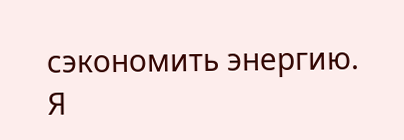сэкономить энергию.
Я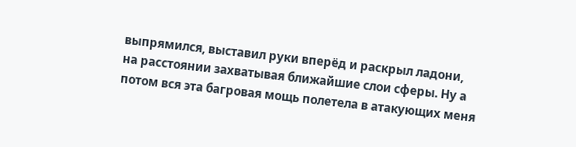выпрямился, выставил руки вперёд и раскрыл ладони, на расстоянии захватывая ближайшие слои сферы. Ну а потом вся эта багровая мощь полетела в атакующих меня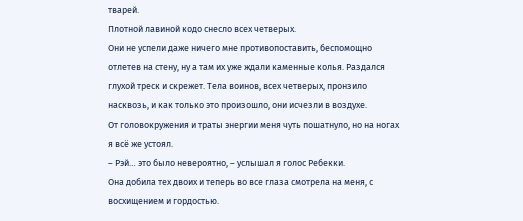тварей.
Плотной лавиной кодо снесло всех четверых.
Они не успели даже ничего мне противопоставить, беспомощно отлетев на стену, ну а там их уже ждали каменные колья. Раздался глухой треск и скрежет. Тела воинов, всех четверых, пронзило насквозь, и как только это произошло, они исчезли в воздухе.
От головокружения и траты энергии меня чуть пошатнуло, но на ногах я всё же устоял.
– Рэй… это было невероятно, – услышал я голос Ребекки.
Она добила тех двоих и теперь во все глаза смотрела на меня, с восхищением и гордостью.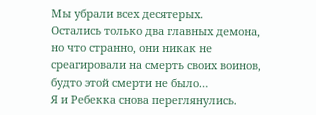Мы убрали всех десятерых.
Остались только два главных демона, но что странно, они никак не среагировали на смерть своих воинов, будто этой смерти не было…
Я и Ребекка снова переглянулись.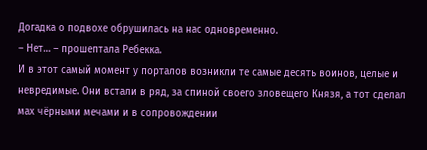Догадка о подвохе обрушилась на нас одновременно.
– Нет… – прошептала Ребекка.
И в этот самый момент у порталов возникли те самые десять воинов, целые и невредимые. Они встали в ряд, за спиной своего зловещего Князя, а тот сделал мах чёрными мечами и в сопровождении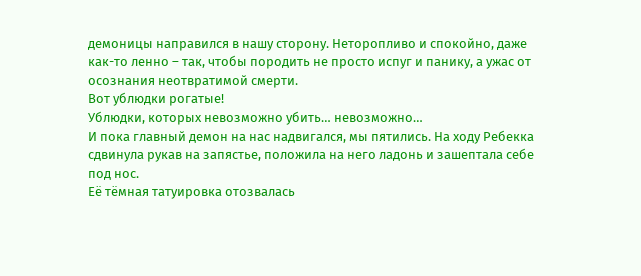демоницы направился в нашу сторону. Неторопливо и спокойно, даже как-то ленно – так, чтобы породить не просто испуг и панику, а ужас от осознания неотвратимой смерти.
Вот ублюдки рогатые!
Ублюдки, которых невозможно убить… невозможно…
И пока главный демон на нас надвигался, мы пятились. На ходу Ребекка сдвинула рукав на запястье, положила на него ладонь и зашептала себе под нос.
Её тёмная татуировка отозвалась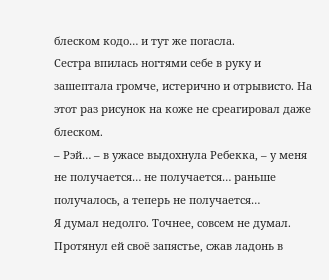блеском кодо… и тут же погасла.
Сестра впилась ногтями себе в руку и зашептала громче, истерично и отрывисто. На этот раз рисунок на коже не среагировал даже блеском.
– Рэй… – в ужасе выдохнула Ребекка, – у меня не получается… не получается… раньше получалось, а теперь не получается…
Я думал недолго. Точнее, совсем не думал.
Протянул ей своё запястье, сжав ладонь в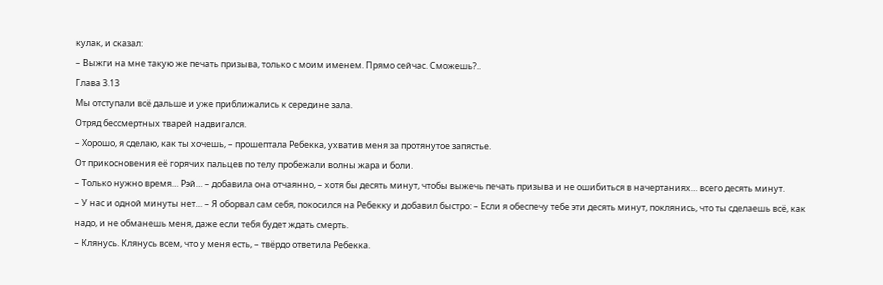кулак, и сказал:
– Выжги на мне такую же печать призыва, только с моим именем. Прямо сейчас. Сможешь?..
Глава 3.13
Мы отступали всё дальше и уже приближались к середине зала.
Отряд бессмертных тварей надвигался.
– Хорошо, я сделаю, как ты хочешь, – прошептала Ребекка, ухватив меня за протянутое запястье.
От прикосновения её горячих пальцев по телу пробежали волны жара и боли.
– Только нужно время… Рэй… – добавила она отчаянно, – хотя бы десять минут, чтобы выжечь печать призыва и не ошибиться в начертаниях… всего десять минут.
– У нас и одной минуты нет… – Я оборвал сам себя, покосился на Ребекку и добавил быстро: – Если я обеспечу тебе эти десять минут, поклянись, что ты сделаешь всё, как надо, и не обманешь меня, даже если тебя будет ждать смерть.
– Клянусь. Клянусь всем, что у меня есть, – твёрдо ответила Ребекка.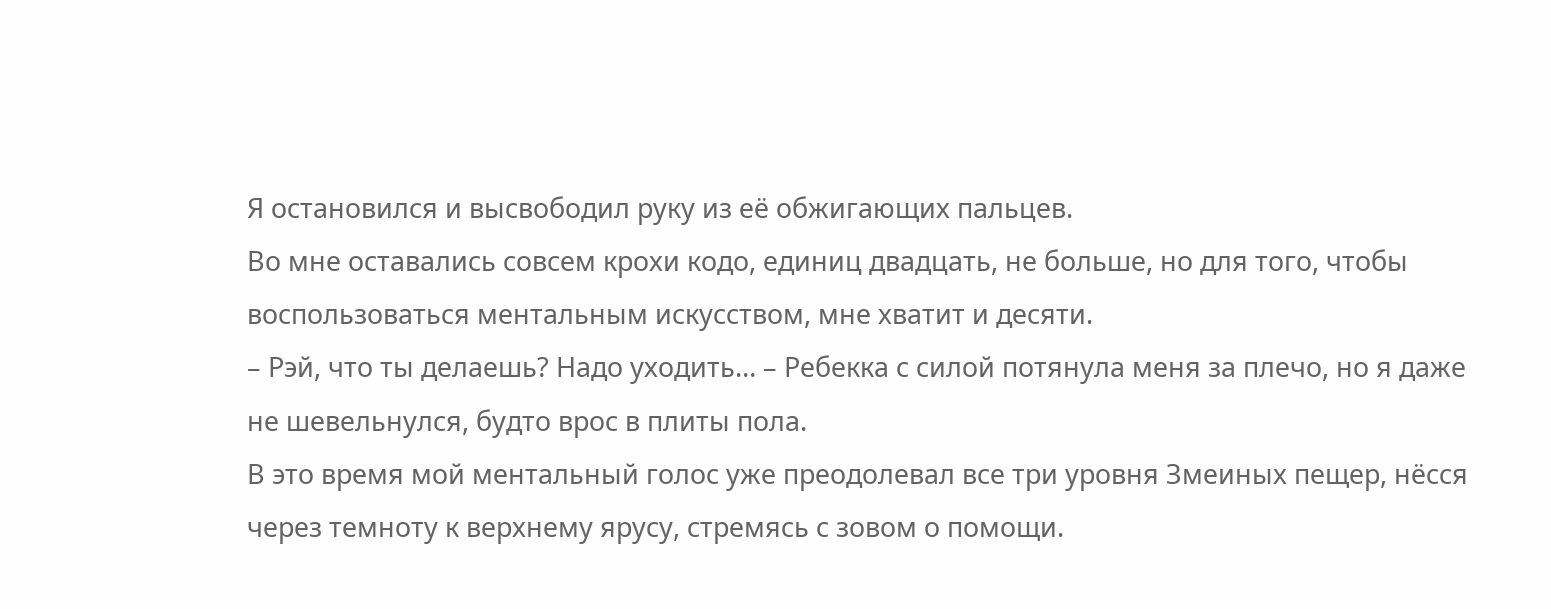Я остановился и высвободил руку из её обжигающих пальцев.
Во мне оставались совсем крохи кодо, единиц двадцать, не больше, но для того, чтобы воспользоваться ментальным искусством, мне хватит и десяти.
– Рэй, что ты делаешь? Надо уходить… – Ребекка с силой потянула меня за плечо, но я даже не шевельнулся, будто врос в плиты пола.
В это время мой ментальный голос уже преодолевал все три уровня Змеиных пещер, нёсся через темноту к верхнему ярусу, стремясь с зовом о помощи.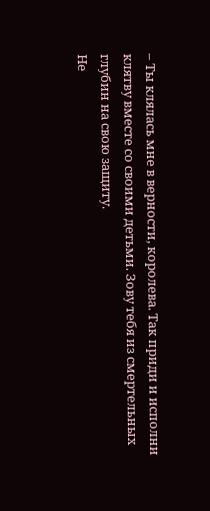– Ты клялась мне в верности, королева. Так приди и исполни клятву вместе со своими детьми. Зову тебя из смертельных глубин на свою защиту.
Не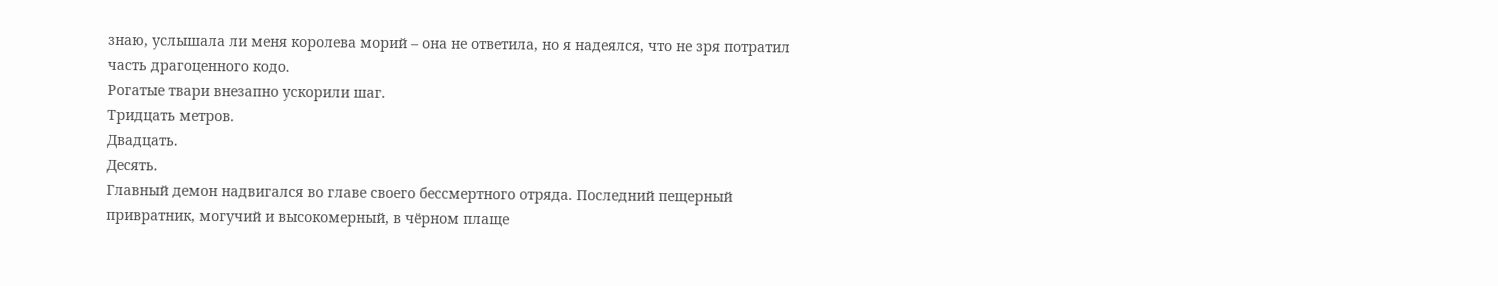знаю, услышала ли меня королева морий – она не ответила, но я надеялся, что не зря потратил часть драгоценного кодо.
Рогатые твари внезапно ускорили шаг.
Тридцать метров.
Двадцать.
Десять.
Главный демон надвигался во главе своего бессмертного отряда. Последний пещерный привратник, могучий и высокомерный, в чёрном плаще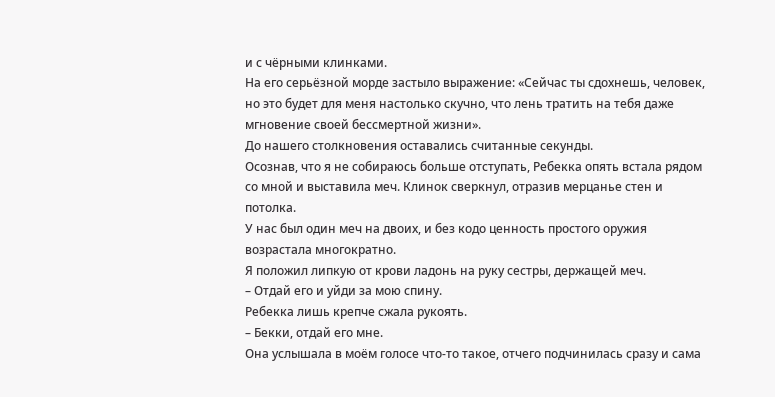и с чёрными клинками.
На его серьёзной морде застыло выражение: «Сейчас ты сдохнешь, человек, но это будет для меня настолько скучно, что лень тратить на тебя даже мгновение своей бессмертной жизни».
До нашего столкновения оставались считанные секунды.
Осознав, что я не собираюсь больше отступать, Ребекка опять встала рядом со мной и выставила меч. Клинок сверкнул, отразив мерцанье стен и потолка.
У нас был один меч на двоих, и без кодо ценность простого оружия возрастала многократно.
Я положил липкую от крови ладонь на руку сестры, держащей меч.
– Отдай его и уйди за мою спину.
Ребекка лишь крепче сжала рукоять.
– Бекки, отдай его мне.
Она услышала в моём голосе что-то такое, отчего подчинилась сразу и сама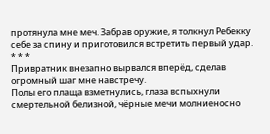протянула мне меч. Забрав оружие, я толкнул Ребекку себе за спину и приготовился встретить первый удар.
* * *
Привратник внезапно вырвался вперёд, сделав огромный шаг мне навстречу.
Полы его плаща взметнулись, глаза вспыхнули смертельной белизной, чёрные мечи молниеносно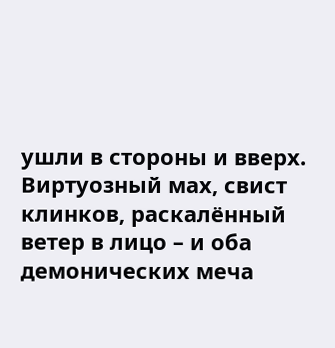ушли в стороны и вверх.
Виртуозный мах, свист клинков, раскалённый ветер в лицо – и оба демонических меча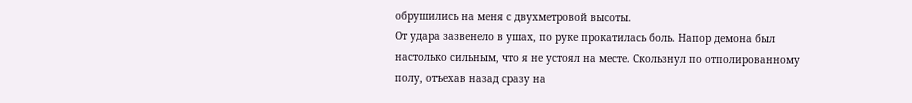обрушились на меня с двухметровой высоты.
От удара зазвенело в ушах, по руке прокатилась боль. Напор демона был настолько сильным, что я не устоял на месте. Скользнул по отполированному полу, отъехав назад сразу на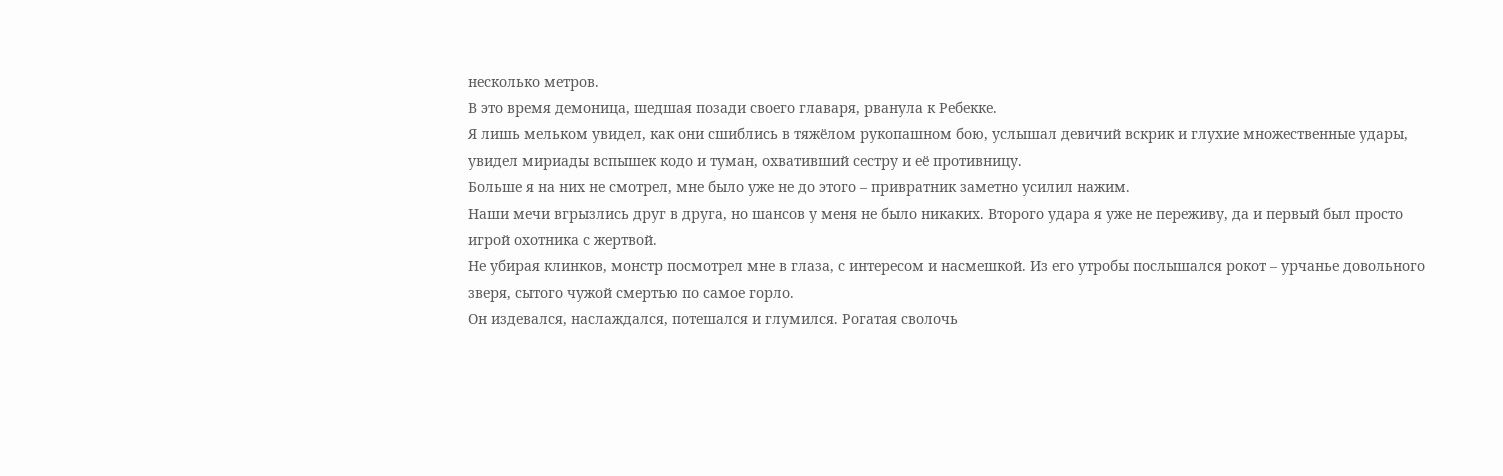несколько метров.
В это время демоница, шедшая позади своего главаря, рванула к Ребекке.
Я лишь мельком увидел, как они сшиблись в тяжёлом рукопашном бою, услышал девичий вскрик и глухие множественные удары, увидел мириады вспышек кодо и туман, охвативший сестру и её противницу.
Больше я на них не смотрел, мне было уже не до этого – привратник заметно усилил нажим.
Наши мечи вгрызлись друг в друга, но шансов у меня не было никаких. Второго удара я уже не переживу, да и первый был просто игрой охотника с жертвой.
Не убирая клинков, монстр посмотрел мне в глаза, с интересом и насмешкой. Из его утробы послышался рокот – урчанье довольного зверя, сытого чужой смертью по самое горло.
Он издевался, наслаждался, потешался и глумился. Рогатая сволочь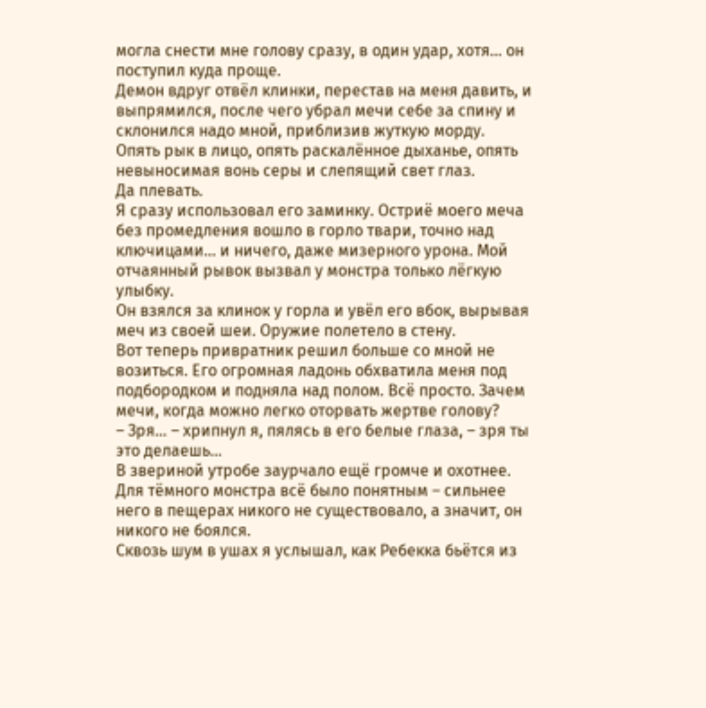могла снести мне голову сразу, в один удар, хотя… он поступил куда проще.
Демон вдруг отвёл клинки, перестав на меня давить, и выпрямился, после чего убрал мечи себе за спину и склонился надо мной, приблизив жуткую морду.
Опять рык в лицо, опять раскалённое дыханье, опять невыносимая вонь серы и слепящий свет глаз.
Да плевать.
Я сразу использовал его заминку. Остриё моего меча без промедления вошло в горло твари, точно над ключицами… и ничего, даже мизерного урона. Мой отчаянный рывок вызвал у монстра только лёгкую улыбку.
Он взялся за клинок у горла и увёл его вбок, вырывая меч из своей шеи. Оружие полетело в стену.
Вот теперь привратник решил больше со мной не возиться. Его огромная ладонь обхватила меня под подбородком и подняла над полом. Всё просто. Зачем мечи, когда можно легко оторвать жертве голову?
– Зря… – хрипнул я, пялясь в его белые глаза, – зря ты это делаешь…
В звериной утробе заурчало ещё громче и охотнее. Для тёмного монстра всё было понятным – сильнее него в пещерах никого не существовало, а значит, он никого не боялся.
Сквозь шум в ушах я услышал, как Ребекка бьётся из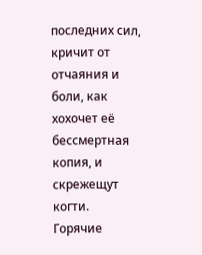последних сил, кричит от отчаяния и боли, как хохочет её бессмертная копия, и скрежещут когти.
Горячие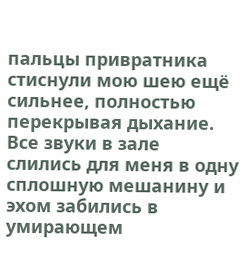пальцы привратника стиснули мою шею ещё сильнее, полностью перекрывая дыхание. Все звуки в зале слились для меня в одну сплошную мешанину и эхом забились в умирающем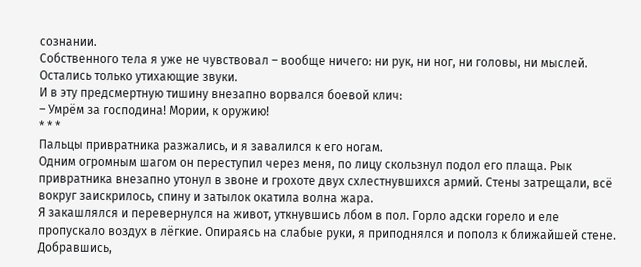сознании.
Собственного тела я уже не чувствовал – вообще ничего: ни рук, ни ног, ни головы, ни мыслей. Остались только утихающие звуки.
И в эту предсмертную тишину внезапно ворвался боевой клич:
– Умрём за господина! Мории, к оружию!
* * *
Пальцы привратника разжались, и я завалился к его ногам.
Одним огромным шагом он переступил через меня, по лицу скользнул подол его плаща. Рык привратника внезапно утонул в звоне и грохоте двух схлестнувшихся армий. Стены затрещали, всё вокруг заискрилось, спину и затылок окатила волна жара.
Я закашлялся и перевернулся на живот, уткнувшись лбом в пол. Горло адски горело и еле пропускало воздух в лёгкие. Опираясь на слабые руки, я приподнялся и пополз к ближайшей стене. Добравшись,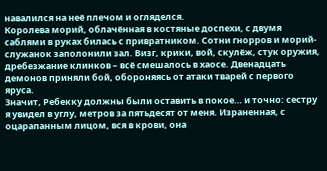навалился на неё плечом и огляделся.
Королева морий, облачённая в костяные доспехи, с двумя саблями в руках билась с привратником. Сотни гнорров и морий-служанок заполонили зал. Визг, крики, вой, скулёж, стук оружия, дребезжание клинков – всё смешалось в хаосе. Двенадцать демонов приняли бой, обороняясь от атаки тварей с первого яруса.
Значит, Ребекку должны были оставить в покое… и точно: сестру я увидел в углу, метров за пятьдесят от меня. Израненная, с оцарапанным лицом, вся в крови, она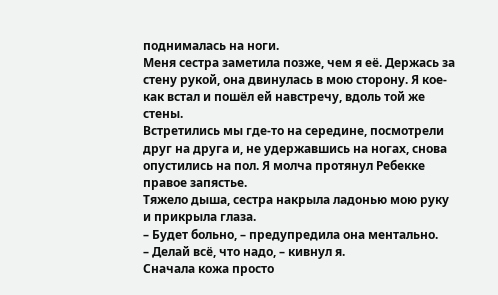поднималась на ноги.
Меня сестра заметила позже, чем я её. Держась за стену рукой, она двинулась в мою сторону. Я кое-как встал и пошёл ей навстречу, вдоль той же стены.
Встретились мы где-то на середине, посмотрели друг на друга и, не удержавшись на ногах, снова опустились на пол. Я молча протянул Ребекке правое запястье.
Тяжело дыша, сестра накрыла ладонью мою руку и прикрыла глаза.
– Будет больно, – предупредила она ментально.
– Делай всё, что надо, – кивнул я.
Сначала кожа просто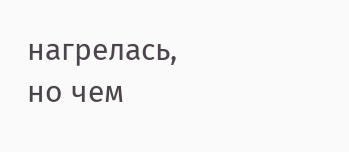нагрелась, но чем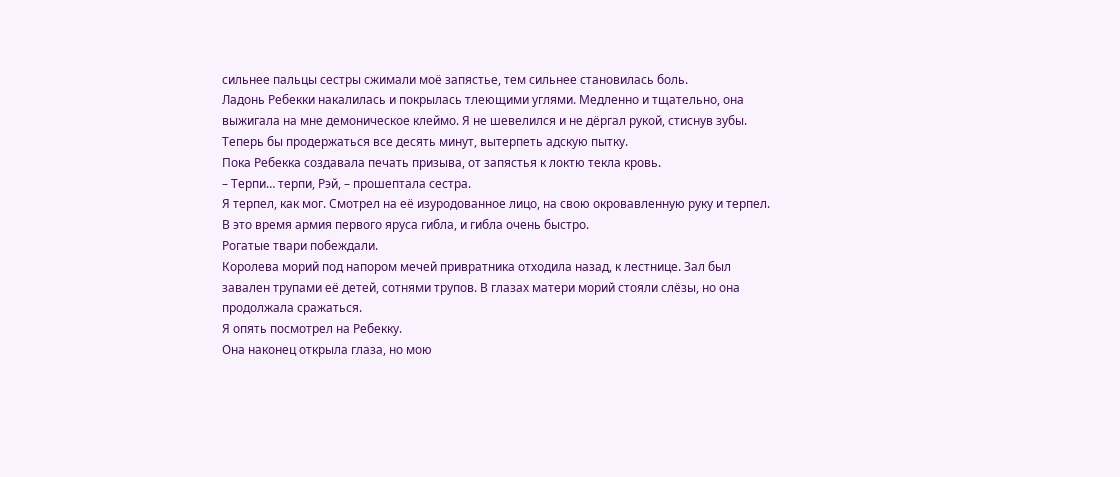сильнее пальцы сестры сжимали моё запястье, тем сильнее становилась боль.
Ладонь Ребекки накалилась и покрылась тлеющими углями. Медленно и тщательно, она выжигала на мне демоническое клеймо. Я не шевелился и не дёргал рукой, стиснув зубы.
Теперь бы продержаться все десять минут, вытерпеть адскую пытку.
Пока Ребекка создавала печать призыва, от запястья к локтю текла кровь.
– Терпи… терпи, Рэй, – прошептала сестра.
Я терпел, как мог. Смотрел на её изуродованное лицо, на свою окровавленную руку и терпел. В это время армия первого яруса гибла, и гибла очень быстро.
Рогатые твари побеждали.
Королева морий под напором мечей привратника отходила назад, к лестнице. Зал был завален трупами её детей, сотнями трупов. В глазах матери морий стояли слёзы, но она продолжала сражаться.
Я опять посмотрел на Ребекку.
Она наконец открыла глаза, но мою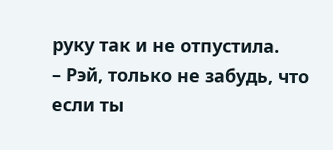руку так и не отпустила.
– Рэй, только не забудь, что если ты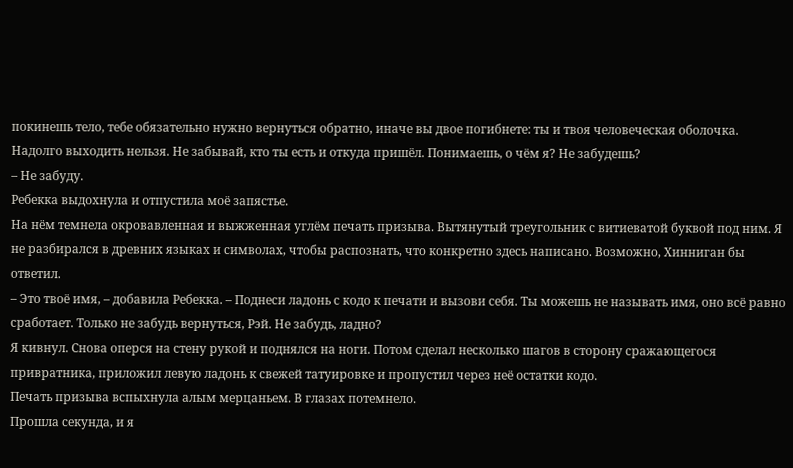покинешь тело, тебе обязательно нужно вернуться обратно, иначе вы двое погибнете: ты и твоя человеческая оболочка. Надолго выходить нельзя. Не забывай, кто ты есть и откуда пришёл. Понимаешь, о чём я? Не забудешь?
– Не забуду.
Ребекка выдохнула и отпустила моё запястье.
На нём темнела окровавленная и выжженная углём печать призыва. Вытянутый треугольник с витиеватой буквой под ним. Я не разбирался в древних языках и символах, чтобы распознать, что конкретно здесь написано. Возможно, Хинниган бы ответил.
– Это твоё имя, – добавила Ребекка. – Поднеси ладонь с кодо к печати и вызови себя. Ты можешь не называть имя, оно всё равно сработает. Только не забудь вернуться, Рэй. Не забудь, ладно?
Я кивнул. Снова оперся на стену рукой и поднялся на ноги. Потом сделал несколько шагов в сторону сражающегося привратника, приложил левую ладонь к свежей татуировке и пропустил через неё остатки кодо.
Печать призыва вспыхнула алым мерцаньем. В глазах потемнело.
Прошла секунда, и я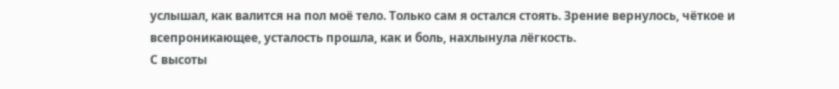услышал, как валится на пол моё тело. Только сам я остался стоять. Зрение вернулось, чёткое и всепроникающее, усталость прошла, как и боль, нахлынула лёгкость.
С высоты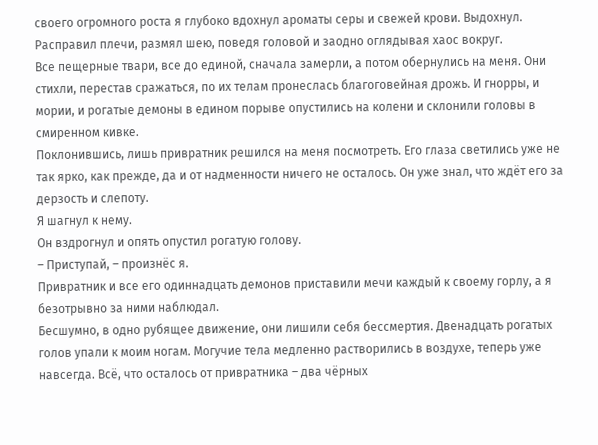своего огромного роста я глубоко вдохнул ароматы серы и свежей крови. Выдохнул. Расправил плечи, размял шею, поведя головой и заодно оглядывая хаос вокруг.
Все пещерные твари, все до единой, сначала замерли, а потом обернулись на меня. Они стихли, перестав сражаться, по их телам пронеслась благоговейная дрожь. И гнорры, и мории, и рогатые демоны в едином порыве опустились на колени и склонили головы в смиренном кивке.
Поклонившись, лишь привратник решился на меня посмотреть. Его глаза светились уже не так ярко, как прежде, да и от надменности ничего не осталось. Он уже знал, что ждёт его за дерзость и слепоту.
Я шагнул к нему.
Он вздрогнул и опять опустил рогатую голову.
– Приступай, – произнёс я.
Привратник и все его одиннадцать демонов приставили мечи каждый к своему горлу, а я безотрывно за ними наблюдал.
Бесшумно, в одно рубящее движение, они лишили себя бессмертия. Двенадцать рогатых голов упали к моим ногам. Могучие тела медленно растворились в воздухе, теперь уже навсегда. Всё, что осталось от привратника – два чёрных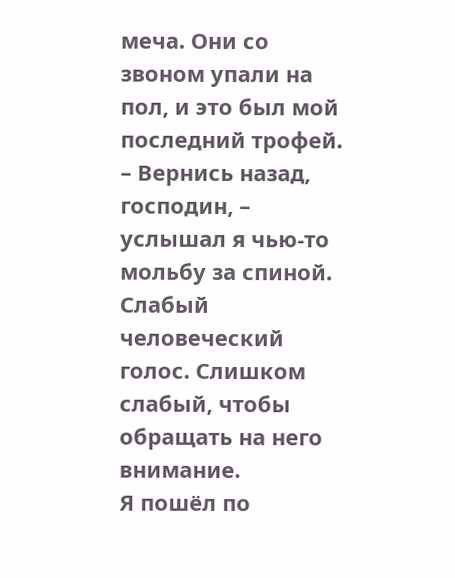меча. Они со звоном упали на пол, и это был мой последний трофей.
– Вернись назад, господин, – услышал я чью-то мольбу за спиной.
Слабый человеческий голос. Слишком слабый, чтобы обращать на него внимание.
Я пошёл по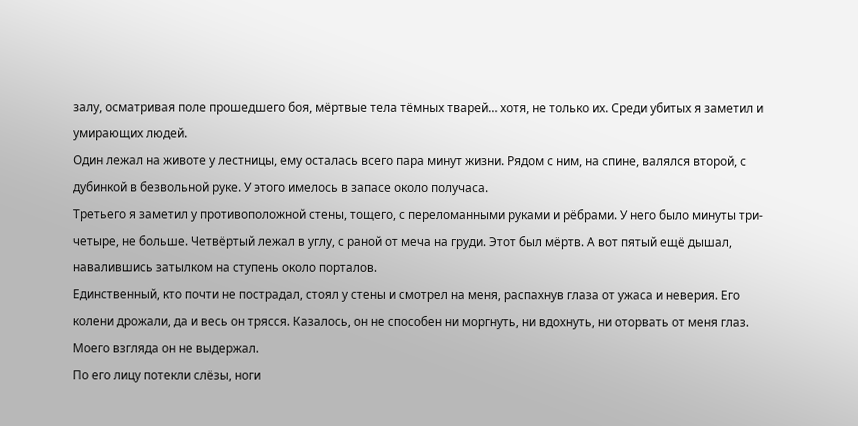залу, осматривая поле прошедшего боя, мёртвые тела тёмных тварей… хотя, не только их. Среди убитых я заметил и умирающих людей.
Один лежал на животе у лестницы, ему осталась всего пара минут жизни. Рядом с ним, на спине, валялся второй, с дубинкой в безвольной руке. У этого имелось в запасе около получаса.
Третьего я заметил у противоположной стены, тощего, с переломанными руками и рёбрами. У него было минуты три-четыре, не больше. Четвёртый лежал в углу, с раной от меча на груди. Этот был мёртв. А вот пятый ещё дышал, навалившись затылком на ступень около порталов.
Единственный, кто почти не пострадал, стоял у стены и смотрел на меня, распахнув глаза от ужаса и неверия. Его колени дрожали, да и весь он трясся. Казалось, он не способен ни моргнуть, ни вдохнуть, ни оторвать от меня глаз.
Моего взгляда он не выдержал.
По его лицу потекли слёзы, ноги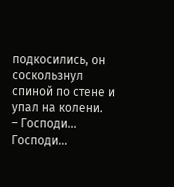подкосились, он соскользнул спиной по стене и упал на колени.
– Господи… Господи…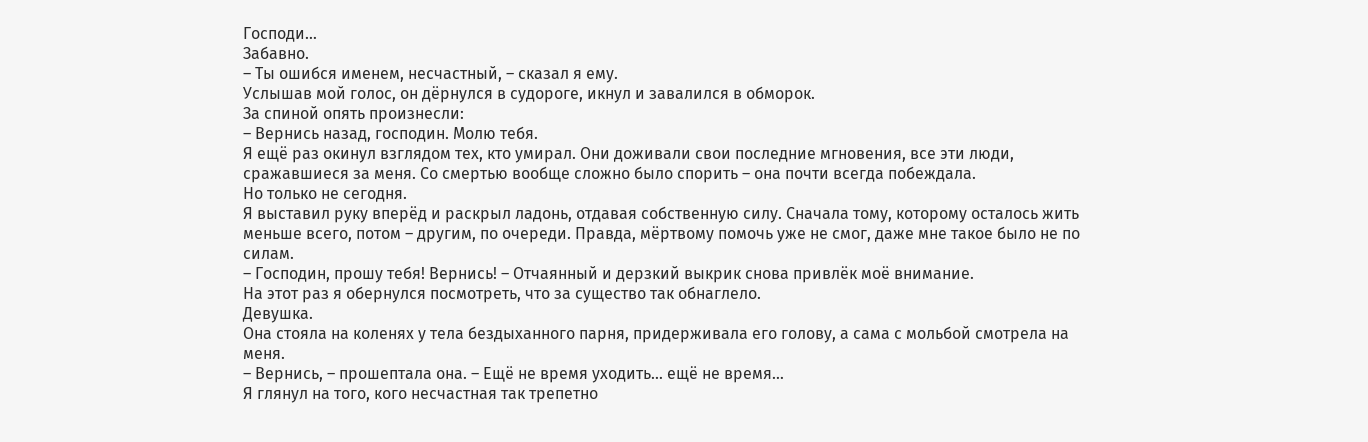Господи…
Забавно.
– Ты ошибся именем, несчастный, – сказал я ему.
Услышав мой голос, он дёрнулся в судороге, икнул и завалился в обморок.
За спиной опять произнесли:
– Вернись назад, господин. Молю тебя.
Я ещё раз окинул взглядом тех, кто умирал. Они доживали свои последние мгновения, все эти люди, сражавшиеся за меня. Со смертью вообще сложно было спорить – она почти всегда побеждала.
Но только не сегодня.
Я выставил руку вперёд и раскрыл ладонь, отдавая собственную силу. Сначала тому, которому осталось жить меньше всего, потом – другим, по очереди. Правда, мёртвому помочь уже не смог, даже мне такое было не по силам.
– Господин, прошу тебя! Вернись! – Отчаянный и дерзкий выкрик снова привлёк моё внимание.
На этот раз я обернулся посмотреть, что за существо так обнаглело.
Девушка.
Она стояла на коленях у тела бездыханного парня, придерживала его голову, а сама с мольбой смотрела на меня.
– Вернись, – прошептала она. – Ещё не время уходить… ещё не время…
Я глянул на того, кого несчастная так трепетно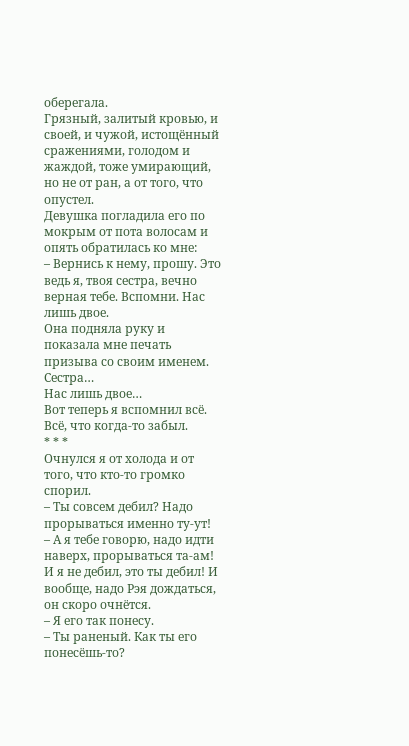оберегала.
Грязный, залитый кровью, и своей, и чужой, истощённый сражениями, голодом и жаждой, тоже умирающий, но не от ран, а от того, что опустел.
Девушка погладила его по мокрым от пота волосам и опять обратилась ко мне:
– Вернись к нему, прошу. Это ведь я, твоя сестра, вечно верная тебе. Вспомни. Нас лишь двое.
Она подняла руку и показала мне печать призыва со своим именем.
Сестра…
Нас лишь двое…
Вот теперь я вспомнил всё. Всё, что когда-то забыл.
* * *
Очнулся я от холода и от того, что кто-то громко спорил.
– Ты совсем дебил? Надо прорываться именно ту-ут!
– А я тебе говорю, надо идти наверх, прорываться та-ам! И я не дебил, это ты дебил! И вообще, надо Рэя дождаться, он скоро очнётся.
– Я его так понесу.
– Ты раненый. Как ты его понесёшь-то?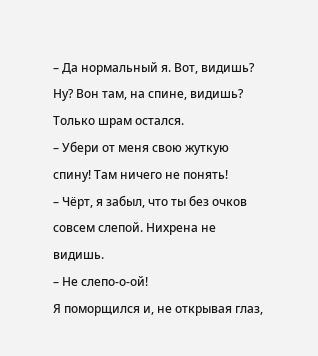– Да нормальный я. Вот, видишь? Ну? Вон там, на спине, видишь? Только шрам остался.
– Убери от меня свою жуткую спину! Там ничего не понять!
– Чёрт, я забыл, что ты без очков совсем слепой. Нихрена не видишь.
– Не слепо-о-ой!
Я поморщился и, не открывая глаз,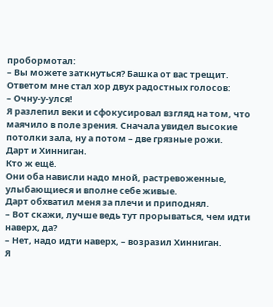пробормотал:
– Вы можете заткнуться? Башка от вас трещит.
Ответом мне стал хор двух радостных голосов:
– Очну-у-улся!
Я разлепил веки и сфокусировал взгляд на том, что маячило в поле зрения. Сначала увидел высокие потолки зала, ну а потом – две грязные рожи.
Дарт и Хинниган.
Кто ж ещё.
Они оба нависли надо мной, растревоженные, улыбающиеся и вполне себе живые.
Дарт обхватил меня за плечи и приподнял.
– Вот скажи, лучше ведь тут прорываться, чем идти наверх, да?
– Нет, надо идти наверх, – возразил Хинниган.
Я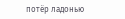потёр ладонью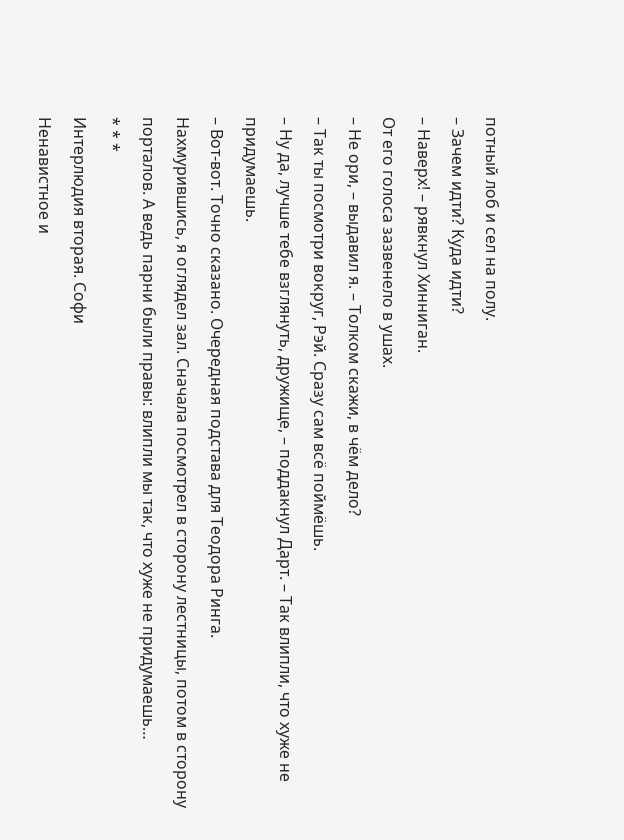потный лоб и сел на полу.
– Зачем идти? Куда идти?
– Наверх! – рявкнул Хинниган.
От его голоса зазвенело в ушах.
– Не ори, – выдавил я. – Толком скажи, в чём дело?
– Так ты посмотри вокруг, Рэй. Сразу сам всё поймёшь.
– Ну да, лучше тебе взглянуть, дружище, – поддакнул Дарт. – Так влипли, что хуже не придумаешь.
– Вот-вот. Точно сказано. Очередная подстава для Теодора Ринга.
Нахмурившись, я оглядел зал. Сначала посмотрел в сторону лестницы, потом в сторону порталов. А ведь парни были правы: влипли мы так, что хуже не придумаешь…
* * *
Интерлюдия вторая. Софи
Ненавистное и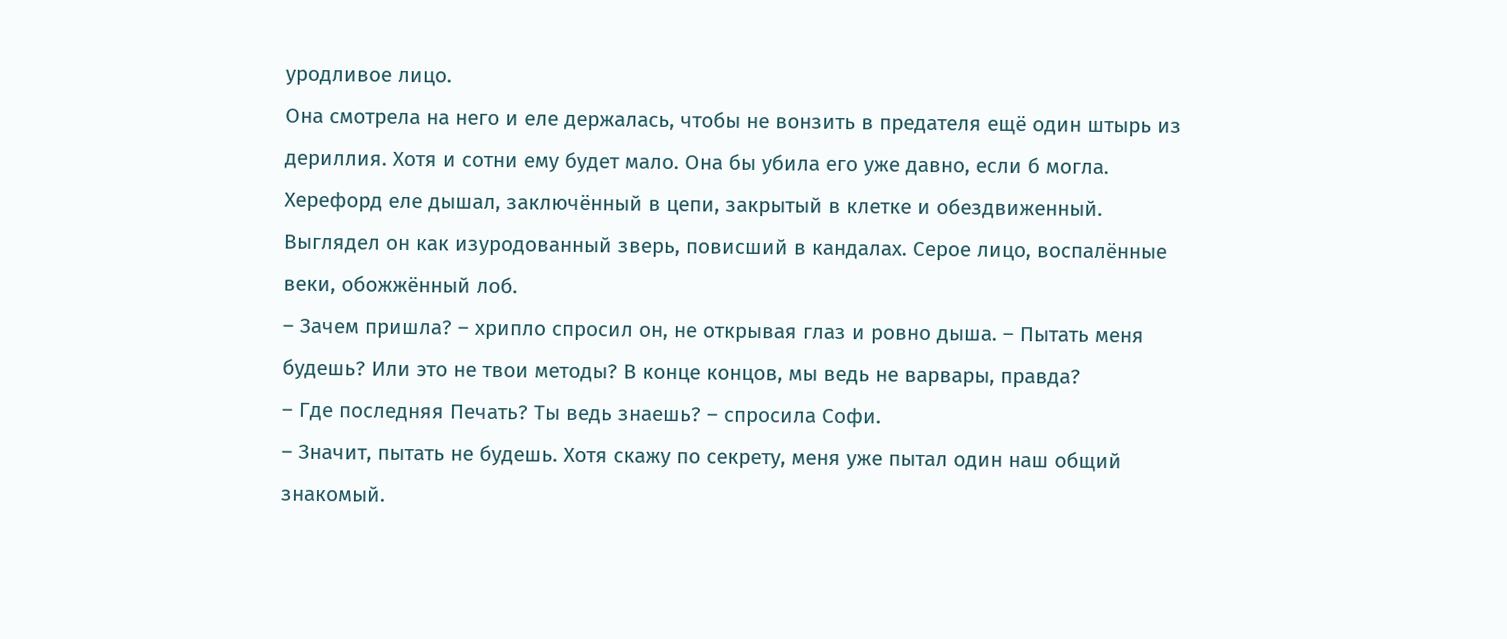уродливое лицо.
Она смотрела на него и еле держалась, чтобы не вонзить в предателя ещё один штырь из дериллия. Хотя и сотни ему будет мало. Она бы убила его уже давно, если б могла.
Херефорд еле дышал, заключённый в цепи, закрытый в клетке и обездвиженный. Выглядел он как изуродованный зверь, повисший в кандалах. Серое лицо, воспалённые веки, обожжённый лоб.
– Зачем пришла? – хрипло спросил он, не открывая глаз и ровно дыша. – Пытать меня будешь? Или это не твои методы? В конце концов, мы ведь не варвары, правда?
– Где последняя Печать? Ты ведь знаешь? – спросила Софи.
– Значит, пытать не будешь. Хотя скажу по секрету, меня уже пытал один наш общий знакомый.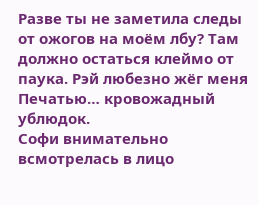Разве ты не заметила следы от ожогов на моём лбу? Там должно остаться клеймо от паука. Рэй любезно жёг меня Печатью… кровожадный ублюдок.
Софи внимательно всмотрелась в лицо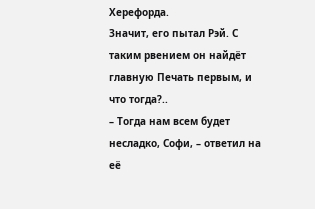Херефорда.
Значит, его пытал Рэй. С таким рвением он найдёт главную Печать первым, и что тогда?..
– Тогда нам всем будет несладко, Софи, – ответил на её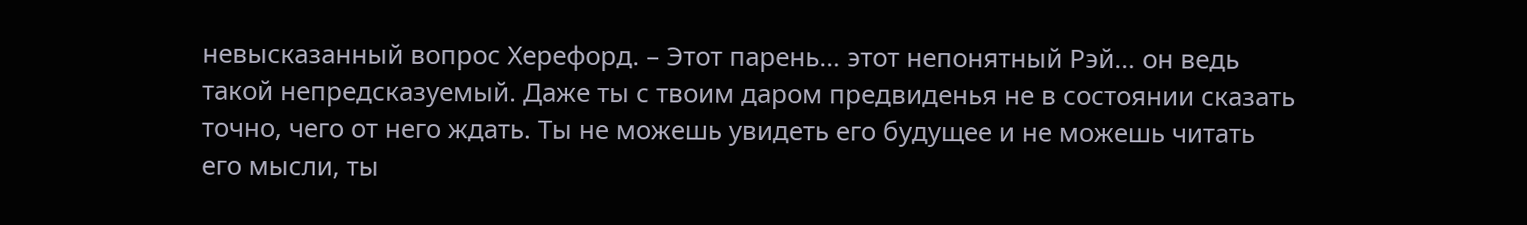невысказанный вопрос Херефорд. – Этот парень… этот непонятный Рэй… он ведь такой непредсказуемый. Даже ты с твоим даром предвиденья не в состоянии сказать точно, чего от него ждать. Ты не можешь увидеть его будущее и не можешь читать его мысли, ты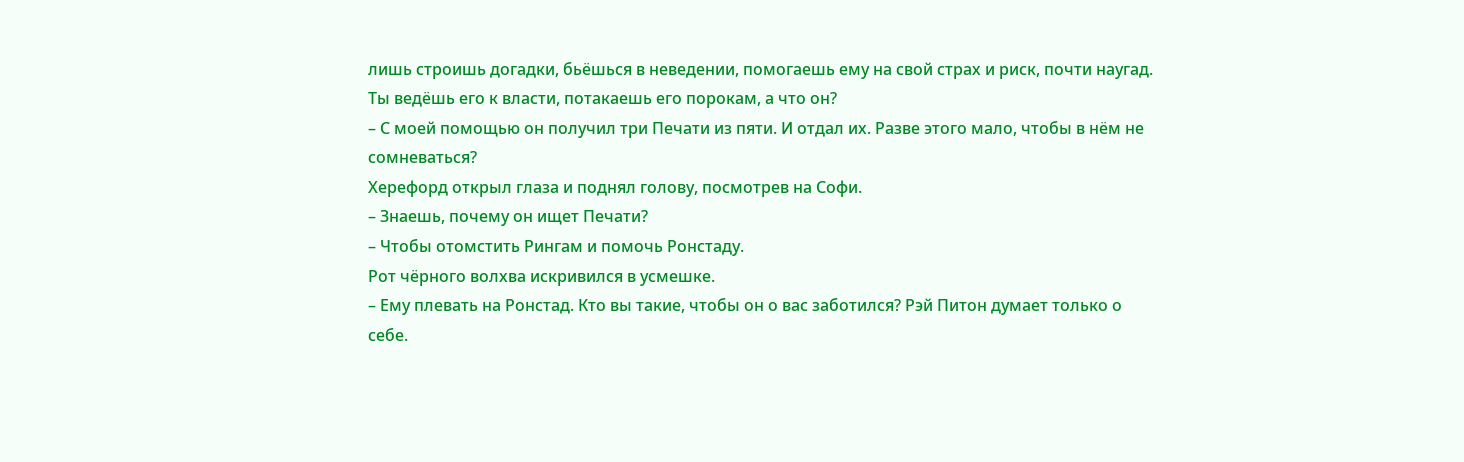лишь строишь догадки, бьёшься в неведении, помогаешь ему на свой страх и риск, почти наугад. Ты ведёшь его к власти, потакаешь его порокам, а что он?
– С моей помощью он получил три Печати из пяти. И отдал их. Разве этого мало, чтобы в нём не сомневаться?
Херефорд открыл глаза и поднял голову, посмотрев на Софи.
– Знаешь, почему он ищет Печати?
– Чтобы отомстить Рингам и помочь Ронстаду.
Рот чёрного волхва искривился в усмешке.
– Ему плевать на Ронстад. Кто вы такие, чтобы он о вас заботился? Рэй Питон думает только о себе.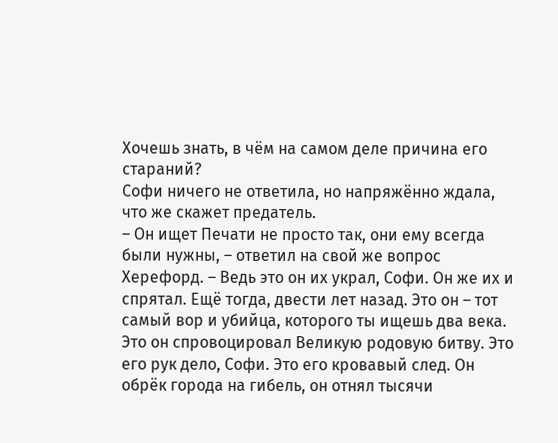Хочешь знать, в чём на самом деле причина его стараний?
Софи ничего не ответила, но напряжённо ждала, что же скажет предатель.
– Он ищет Печати не просто так, они ему всегда были нужны, – ответил на свой же вопрос Херефорд. – Ведь это он их украл, Софи. Он же их и спрятал. Ещё тогда, двести лет назад. Это он – тот самый вор и убийца, которого ты ищешь два века. Это он спровоцировал Великую родовую битву. Это его рук дело, Софи. Это его кровавый след. Он обрёк города на гибель, он отнял тысячи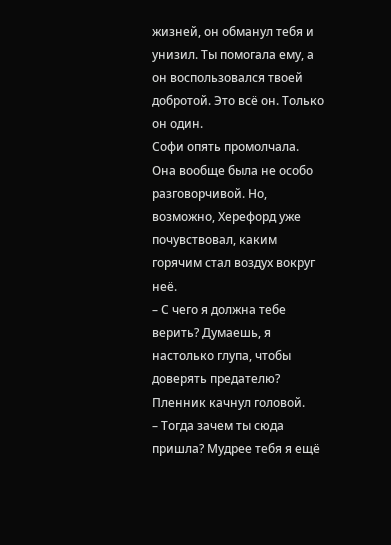жизней, он обманул тебя и унизил. Ты помогала ему, а он воспользовался твоей добротой. Это всё он. Только он один.
Софи опять промолчала.
Она вообще была не особо разговорчивой. Но, возможно, Херефорд уже почувствовал, каким горячим стал воздух вокруг неё.
– С чего я должна тебе верить? Думаешь, я настолько глупа, чтобы доверять предателю?
Пленник качнул головой.
– Тогда зачем ты сюда пришла? Мудрее тебя я ещё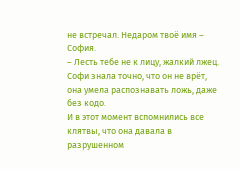не встречал. Недаром твоё имя – София.
– Лесть тебе не к лицу, жалкий лжец.
Софи знала точно, что он не врёт, она умела распознавать ложь, даже без кодо.
И в этот момент вспомнились все клятвы, что она давала в разрушенном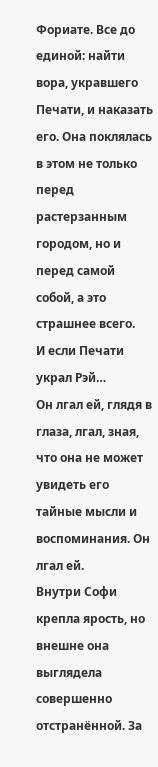Фориате. Все до единой: найти вора, укравшего Печати, и наказать его. Она поклялась в этом не только перед растерзанным городом, но и перед самой собой, а это страшнее всего.
И если Печати украл Рэй…
Он лгал ей, глядя в глаза, лгал, зная, что она не может увидеть его тайные мысли и воспоминания. Он лгал ей.
Внутри Софи крепла ярость, но внешне она выглядела совершенно отстранённой. За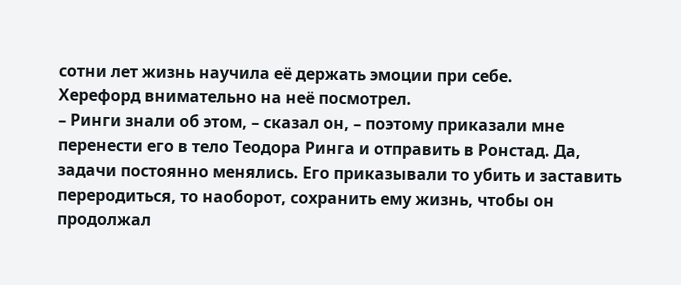сотни лет жизнь научила её держать эмоции при себе.
Херефорд внимательно на неё посмотрел.
– Ринги знали об этом, – сказал он, – поэтому приказали мне перенести его в тело Теодора Ринга и отправить в Ронстад. Да, задачи постоянно менялись. Его приказывали то убить и заставить переродиться, то наоборот, сохранить ему жизнь, чтобы он продолжал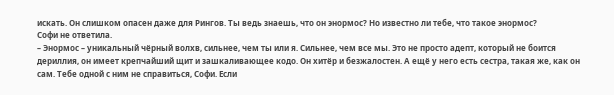искать. Он слишком опасен даже для Рингов. Ты ведь знаешь, что он энормос? Но известно ли тебе, что такое энормос?
Софи не ответила.
– Энормос – уникальный чёрный волхв, сильнее, чем ты или я. Сильнее, чем все мы. Это не просто адепт, который не боится дериллия, он имеет крепчайший щит и зашкаливающее кодо. Он хитёр и безжалостен. А ещё у него есть сестра, такая же, как он сам. Тебе одной с ним не справиться, Софи. Если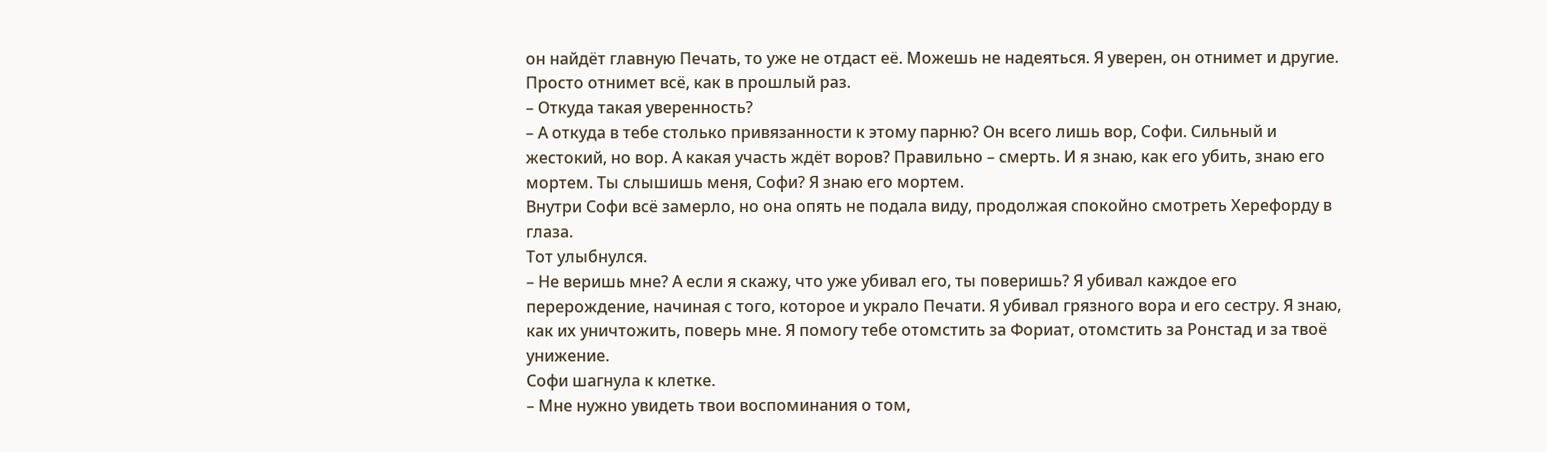он найдёт главную Печать, то уже не отдаст её. Можешь не надеяться. Я уверен, он отнимет и другие. Просто отнимет всё, как в прошлый раз.
– Откуда такая уверенность?
– А откуда в тебе столько привязанности к этому парню? Он всего лишь вор, Софи. Сильный и жестокий, но вор. А какая участь ждёт воров? Правильно – смерть. И я знаю, как его убить, знаю его мортем. Ты слышишь меня, Софи? Я знаю его мортем.
Внутри Софи всё замерло, но она опять не подала виду, продолжая спокойно смотреть Херефорду в глаза.
Тот улыбнулся.
– Не веришь мне? А если я скажу, что уже убивал его, ты поверишь? Я убивал каждое его перерождение, начиная с того, которое и украло Печати. Я убивал грязного вора и его сестру. Я знаю, как их уничтожить, поверь мне. Я помогу тебе отомстить за Фориат, отомстить за Ронстад и за твоё унижение.
Софи шагнула к клетке.
– Мне нужно увидеть твои воспоминания о том,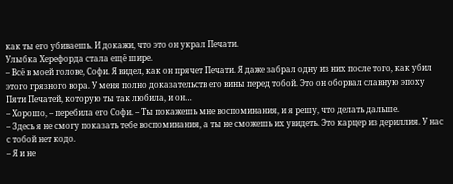как ты его убиваешь. И докажи, что это он украл Печати.
Улыбка Херефорда стала ещё шире.
– Всё в моей голове, Софи. Я видел, как он прячет Печати. Я даже забрал одну из них после того, как убил этого грязного вора. У меня полно доказательств его вины перед тобой. Это он оборвал славную эпоху Пяти Печатей, которую ты так любила, и он…
– Хорошо, – перебила его Софи. – Ты покажешь мне воспоминания, и я решу, что делать дальше.
– Здесь я не смогу показать тебе воспоминания, а ты не сможешь их увидеть. Это карцер из дериллия. У нас с тобой нет кодо.
– Я и не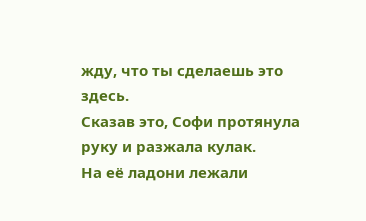жду, что ты сделаешь это здесь.
Сказав это, Софи протянула руку и разжала кулак.
На её ладони лежали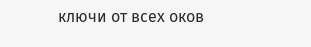ключи от всех оков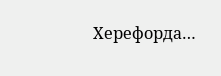Херефорда…